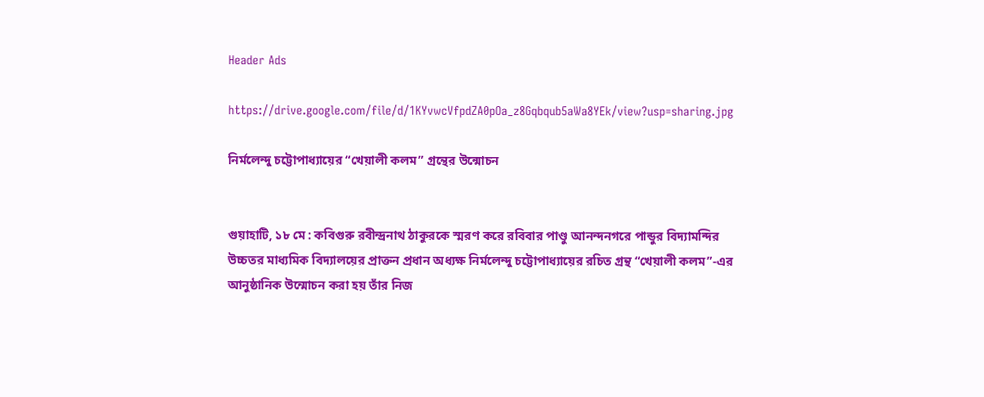Header Ads

https://drive.google.com/file/d/1KYvwcVfpdZA0pOa_z8Gqbqub5aWa8YEk/view?usp=sharing.jpg

নির্মলেন্দু চট্টোপাধ্যায়ের “খেয়ালী কলম” গ্রন্থের উন্মোচন


গুয়াহাটি, ১৮ মে : কবিগুরু রবীন্দ্রনাথ ঠাকুরকে স্মরণ করে রবিবার পাণ্ডু আনন্দনগরে পান্ডুর বিদ্যামন্দির উচ্চতর মাধ্যমিক বিদ্যালয়ের প্রাক্তন প্রধান অধ্যক্ষ নির্মলেন্দু চট্টোপাধ্যায়ের রচিত গ্রন্থ “খেয়ালী কলম”-এর আনুষ্ঠানিক উন্মোচন করা হয় তাঁর নিজ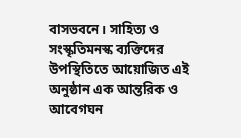বাসভবনে। সাহিত্য ও সংস্কৃতিমনস্ক ব্যক্তিদের উপস্থিতিতে আয়োজিত এই অনুষ্ঠান এক আন্তরিক ও আবেগঘন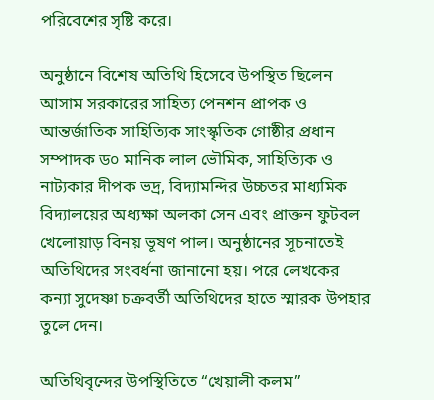পরিবেশের সৃষ্টি করে।

অনুষ্ঠানে বিশেষ অতিথি হিসেবে উপস্থিত ছিলেন আসাম সরকারের সাহিত্য পেনশন প্রাপক ও আন্তর্জাতিক সাহিত্যিক সাংস্কৃতিক গোষ্ঠীর প্রধান সম্পাদক ড০ মানিক লাল ভৌমিক, সাহিত্যিক ও নাট্যকার দীপক ভদ্র, বিদ্যামন্দির উচ্চতর মাধ্যমিক বিদ্যালয়ের অধ্যক্ষা অলকা সেন এবং প্রাক্তন ফুটবল খেলোয়াড় বিনয় ভূষণ পাল। অনুষ্ঠানের সূচনাতেই অতিথিদের সংবর্ধনা জানানো হয়। পরে লেখকের কন্যা সুদেষ্ণা চক্রবর্তী অতিথিদের হাতে স্মারক উপহার তুলে দেন।

অতিথিবৃন্দের উপস্থিতিতে “খেয়ালী কলম”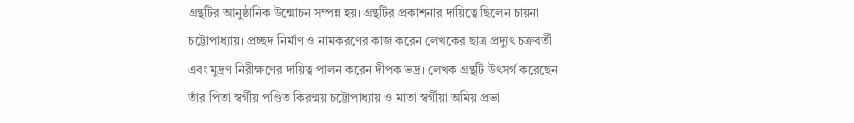গ্রন্থটির আনুষ্ঠানিক উন্মোচন সম্পন্ন হয়। গ্রন্থটির প্রকাশনার দায়িত্বে ছিলেন চায়না চট্টোপাধ্যায়। প্রচ্ছদ নির্মাণ ও নামকরণের কাজ করেন লেখকের ছাত্র প্রদ্যুৎ চক্রবর্তী এবং মুদ্রণ নিরীক্ষণের দায়িত্ব পালন করেন দীপক ভদ্র। লেখক গ্রন্থটি উৎসর্গ করেছেন তাঁর পিতা স্বর্গীয় পণ্ডিত কিরণ্ময় চট্টোপাধ্যায় ও মাতা স্বর্গীয়া অমিয় প্রভা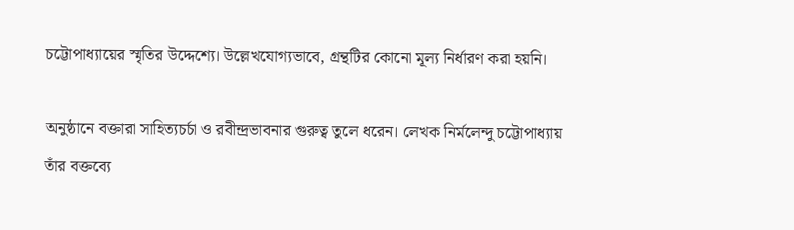চট্টোপাধ্যায়ের স্মৃতির উদ্দেশ্যে। উল্লেখযোগ্যভাবে, গ্রন্থটির কোনো মূল্য নির্ধারণ করা হয়নি।

অনুষ্ঠানে বক্তারা সাহিত্যচর্চা ও রবীন্দ্রভাবনার গুরুত্ব তুলে ধরেন। লেখক নির্মলেন্দু চট্টোপাধ্যায় তাঁর বক্তব্যে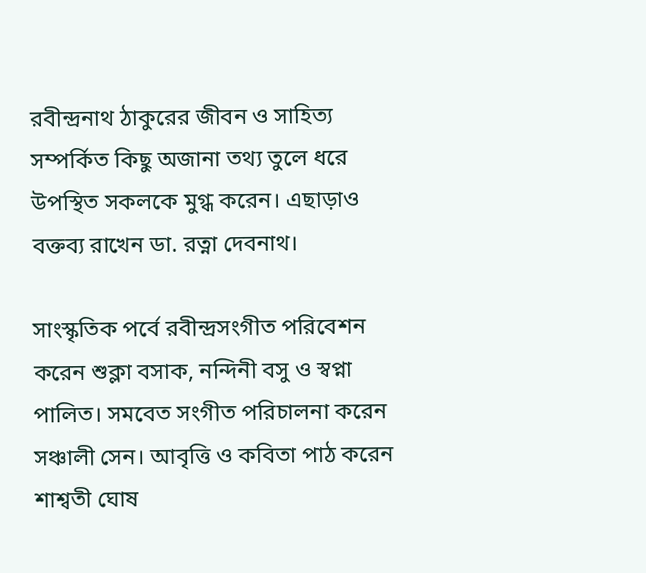রবীন্দ্রনাথ ঠাকুরের জীবন ও সাহিত্য সম্পর্কিত কিছু অজানা তথ্য তুলে ধরে উপস্থিত সকলকে মুগ্ধ করেন। এছাড়াও বক্তব্য রাখেন ডা. রত্না দেবনাথ।

সাংস্কৃতিক পর্বে রবীন্দ্রসংগীত পরিবেশন করেন শুক্লা বসাক, নন্দিনী বসু ও স্বপ্না পালিত। সমবেত সংগীত পরিচালনা করেন সঞ্চালী সেন। আবৃত্তি ও কবিতা পাঠ করেন শাশ্বতী ঘোষ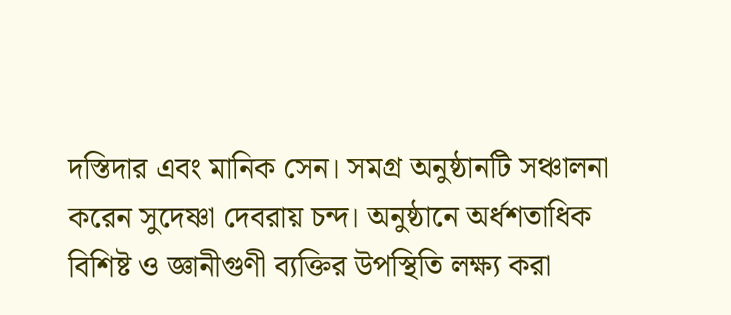দস্তিদার এবং মানিক সেন। সমগ্র অনুষ্ঠানটি সঞ্চালনা করেন সুদেষ্ণা দেবরায় চন্দ। অনুষ্ঠানে অর্ধশতাধিক বিশিষ্ট ও জ্ঞানীগুণী ব্যক্তির উপস্থিতি লক্ষ্য করা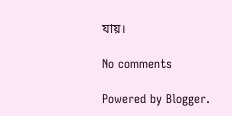যায়।

No comments

Powered by Blogger.